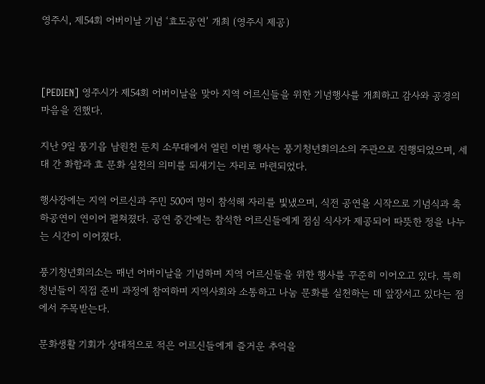영주시, 제54회 어버이날 기념 ‘효도공연’ 개최 (영주시 제공)



[PEDIEN] 영주시가 제54회 어버이날을 맞아 지역 어르신들을 위한 기념행사를 개최하고 감사와 공경의 마음을 전했다.

지난 9일 풍기읍 남원천 둔치 소무대에서 열린 이번 행사는 풍기청년회의소의 주관으로 진행되었으며, 세대 간 화합과 효 문화 실천의 의미를 되새기는 자리로 마련되었다.

행사장에는 지역 어르신과 주민 500여 명이 참석해 자리를 빛냈으며, 식전 공연을 시작으로 기념식과 축하공연이 연이어 펼쳐졌다. 공연 중간에는 참석한 어르신들에게 점심 식사가 제공되어 따뜻한 정을 나누는 시간이 이어졌다.

풍기청년회의소는 매년 어버이날을 기념하며 지역 어르신들을 위한 행사를 꾸준히 이어오고 있다. 특히 청년들이 직접 준비 과정에 참여하며 지역사회와 소통하고 나눔 문화를 실천하는 데 앞장서고 있다는 점에서 주목받는다.

문화생활 기회가 상대적으로 적은 어르신들에게 즐거운 추억을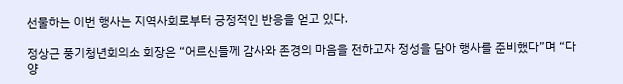선물하는 이번 행사는 지역사회로부터 긍정적인 반응을 얻고 있다.

정상근 풍기청년회의소 회장은 “어르신들께 감사와 존경의 마음을 전하고자 정성을 담아 행사를 준비했다”며 “다양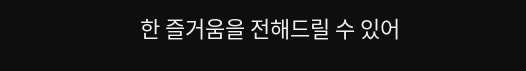한 즐거움을 전해드릴 수 있어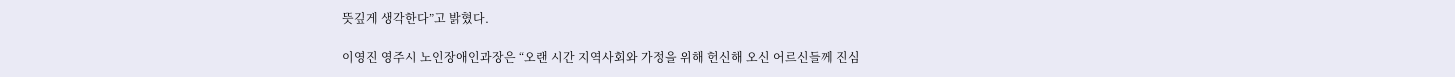뜻깊게 생각한다”고 밝혔다.

이영진 영주시 노인장애인과장은 “오랜 시간 지역사회와 가정을 위해 헌신해 오신 어르신들께 진심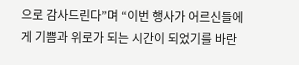으로 감사드린다”며 “이번 행사가 어르신들에게 기쁨과 위로가 되는 시간이 되었기를 바란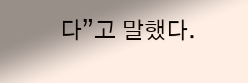다”고 말했다.